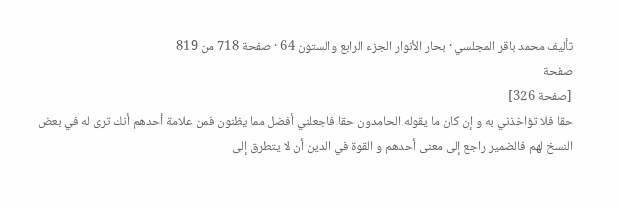تأليف محمد باقر المجلسي · بحار الأنوار الجزء الرابع والستون 64 · صفحة 718 من 819
صفحة
[صفحة 326]
حقا فلا تؤاخذني به و إن كان ما يقوله الحامدون حقا فاجعلني أفضل مما يظنون فمن علامة أحدهم أنك ترى له في بعض النسخ لهم فالضمير راجع إلى معنى أحدهم و القوة في الدين أن لا يتطرق إلى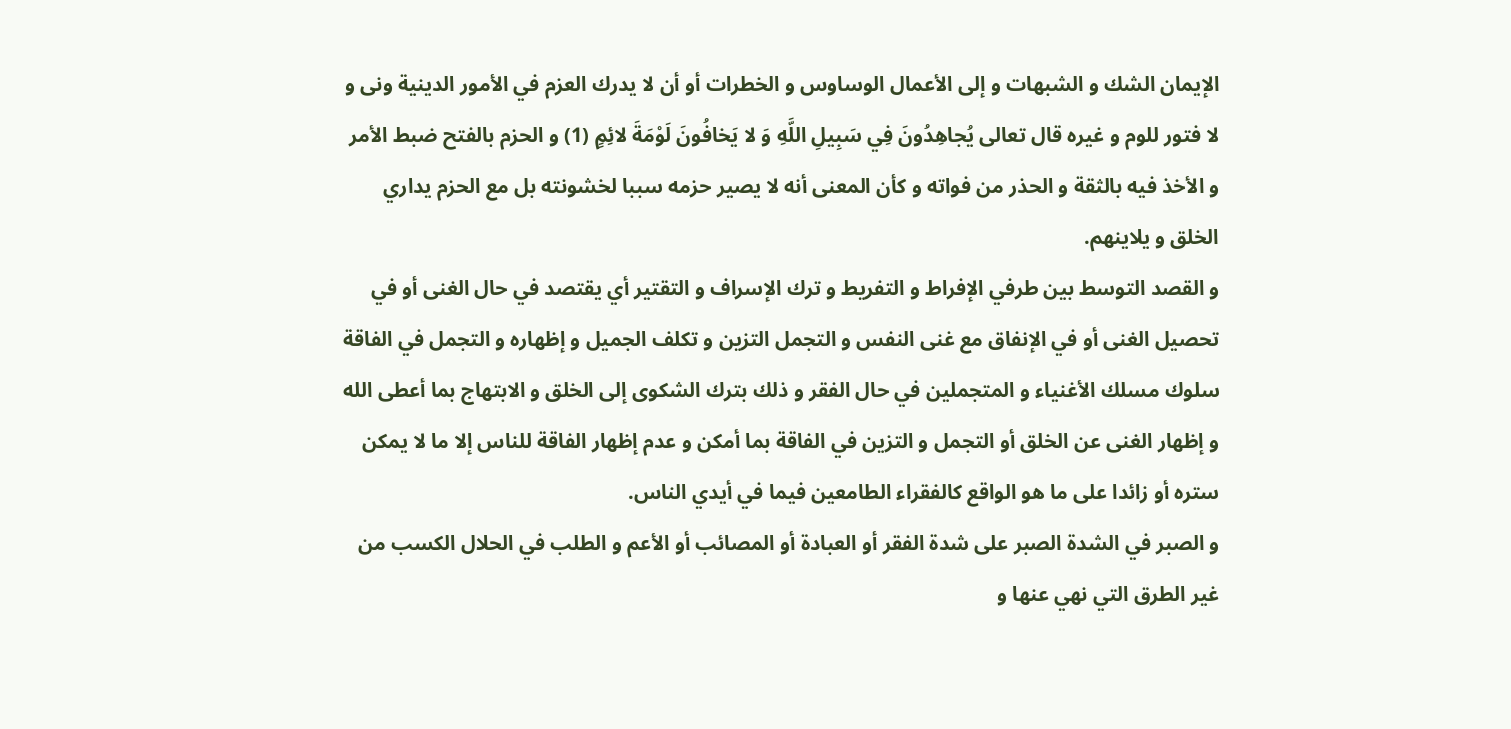الإيمان الشك و الشبهات و إلى الأعمال الوساوس و الخطرات أو أن لا يدرك العزم في الأمور الدينية ونى و لا فتور للوم و غيره قال تعالى يُجاهِدُونَ فِي سَبِيلِ اللَّهِ وَ لا يَخافُونَ لَوْمَةَ لائِمٍ (1) و الحزم بالفتح ضبط الأمر و الأخذ فيه بالثقة و الحذر من فواته و كأن المعنى أنه لا يصير حزمه سببا لخشونته بل مع الحزم يداري الخلق و يلاينهم.
و القصد التوسط بين طرفي الإفراط و التفريط و ترك الإسراف و التقتير أي يقتصد في حال الغنى أو في تحصيل الغنى أو في الإنفاق مع غنى النفس و التجمل التزين و تكلف الجميل و إظهاره و التجمل في الفاقة سلوك مسلك الأغنياء و المتجملين في حال الفقر و ذلك بترك الشكوى إلى الخلق و الابتهاج بما أعطى الله و إظهار الغنى عن الخلق أو التجمل و التزين في الفاقة بما أمكن و عدم إظهار الفاقة للناس إلا ما لا يمكن ستره أو زائدا على ما هو الواقع كالفقراء الطامعين فيما في أيدي الناس.
و الصبر في الشدة الصبر على شدة الفقر أو العبادة أو المصائب أو الأعم و الطلب في الحلال الكسب من غير الطرق التي نهي عنها و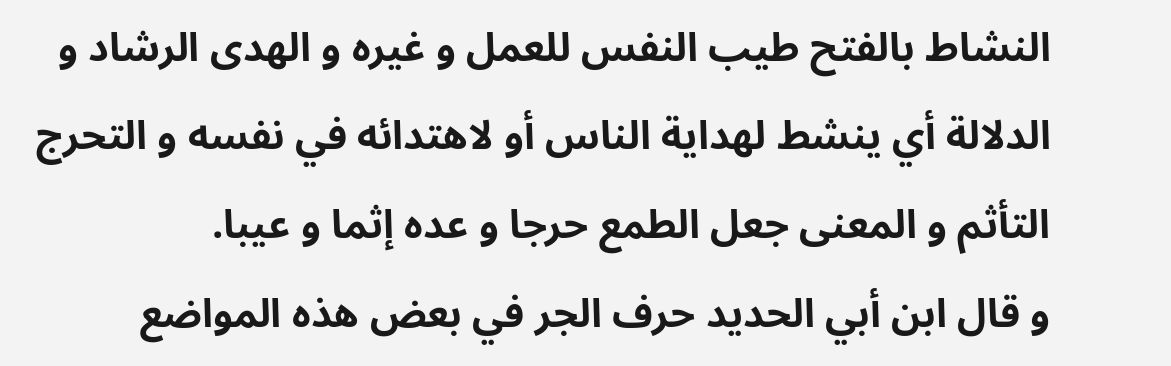النشاط بالفتح طيب النفس للعمل و غيره و الهدى الرشاد و الدلالة أي ينشط لهداية الناس أو لاهتدائه في نفسه و التحرج التأثم و المعنى جعل الطمع حرجا و عده إثما و عيبا.
و قال ابن أبي الحديد حرف الجر في بعض هذه المواضع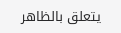يتعلق بالظاهر